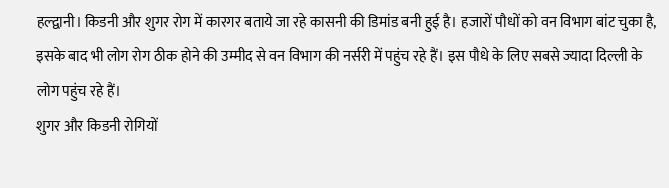हल्द्वानी। किडनी और शुगर रोग में कारगर बताये जा रहे कासनी की डिमांड बनी हुई है। हजारों पौधों को वन विभाग बांट चुका है, इसके बाद भी लोग रोग ठीक होने की उम्मीद से वन विभाग की नर्सरी में पहुंच रहे हैं। इस पौधे के लिए सबसे ज्यादा दिल्ली के लोग पहुंच रहे हैं।
शुगर और किडनी रोगियों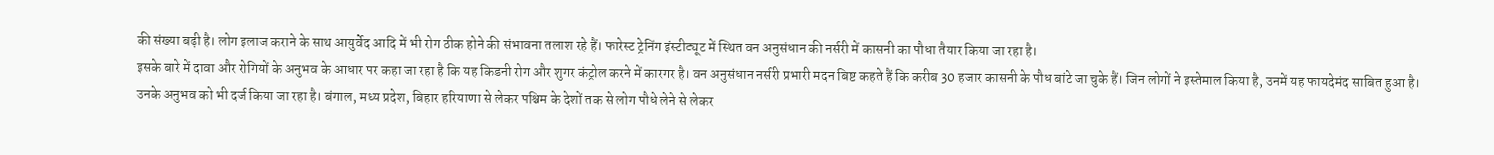की संख्या बढ़ी है। लोग इलाज कराने के साथ आयुर्वेद आदि में भी रोग ठीक होने की संभावना तलाश रहे हैं। फारेस्ट ट्रेनिंग इंस्टीट्यूट में स्थित वन अनुसंधान की नर्सरी में कासनी का पौधा तैयार किया जा रहा है।
इसके बारे में दावा और रोगियों के अनुभव के आधार पर कहा जा रहा है कि यह किडनी रोग और शुगर कंट्रोल करने में कारगर है। वन अनुसंधान नर्सरी प्रभारी मदन बिष्ट कहते हैं कि करीब 30 हजार कासनी के पौध बांटे जा चुके हैं। जिन लोगों ने इस्तेमाल किया है, उनमें यह फायदेमंद साबित हुआ है।
उनके अनुभव को भी दर्ज किया जा रहा है। बंगाल, मध्य प्रदेश, बिहार हरियाणा से लेकर पश्चिम के देशों तक से लोग पौधे लेने से लेकर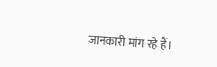जानकारी मांग रहे हैं।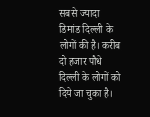सबसे ज्यादा डिमांड दिल्ली के लोगों की है। करीब दो हजार पौधे दिल्ली के लोगों को दिये जा चुका है।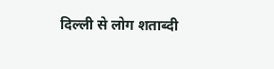दिल्ली से लोग शताब्दी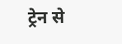ट्रेन से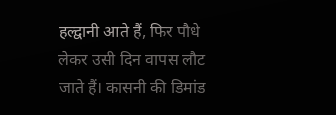हल्द्वानी आते हैं, फिर पौधे लेकर उसी दिन वापस लौट जाते हैं। कासनी की डिमांड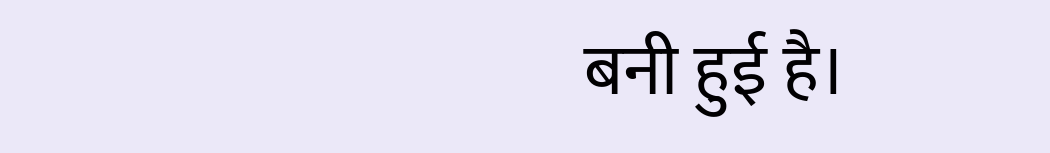बनी हुई है।